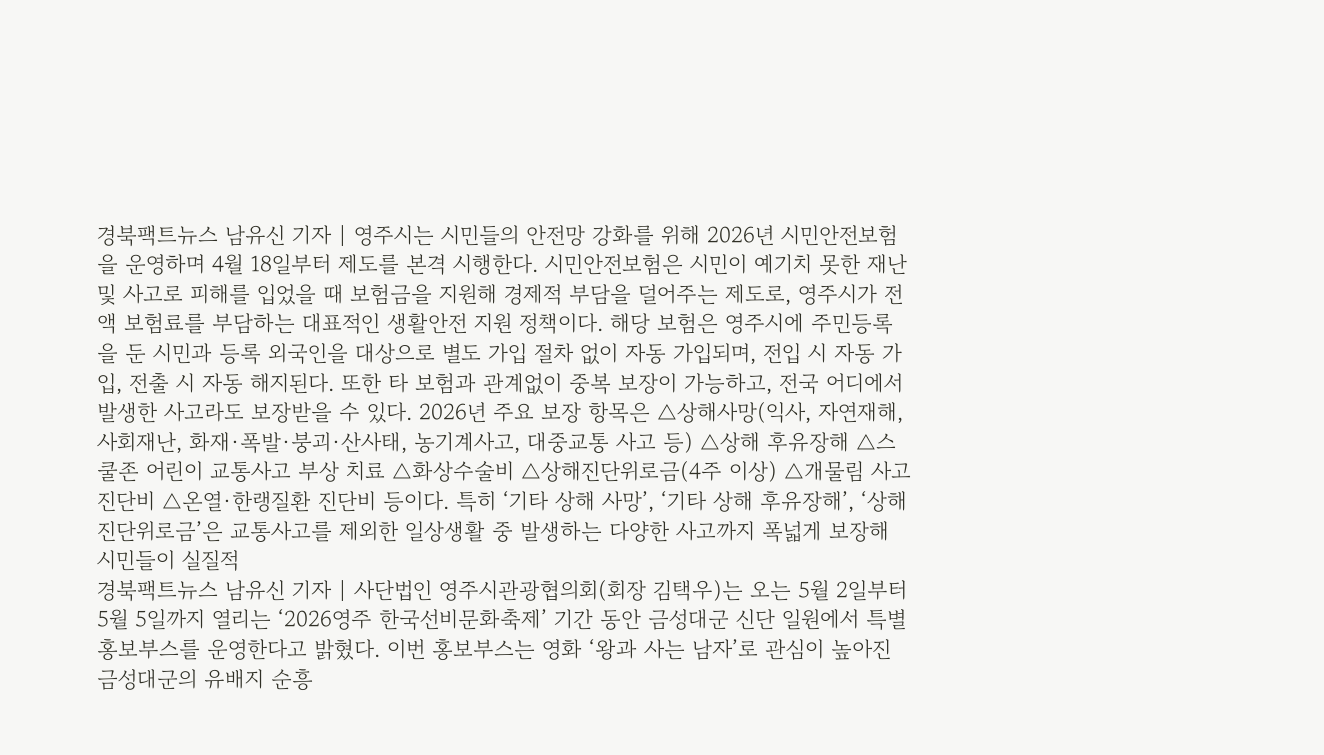경북팩트뉴스 남유신 기자 | 영주시는 시민들의 안전망 강화를 위해 2026년 시민안전보험을 운영하며 4월 18일부터 제도를 본격 시행한다. 시민안전보험은 시민이 예기치 못한 재난 및 사고로 피해를 입었을 때 보험금을 지원해 경제적 부담을 덜어주는 제도로, 영주시가 전액 보험료를 부담하는 대표적인 생활안전 지원 정책이다. 해당 보험은 영주시에 주민등록을 둔 시민과 등록 외국인을 대상으로 별도 가입 절차 없이 자동 가입되며, 전입 시 자동 가입, 전출 시 자동 해지된다. 또한 타 보험과 관계없이 중복 보장이 가능하고, 전국 어디에서 발생한 사고라도 보장받을 수 있다. 2026년 주요 보장 항목은 △상해사망(익사, 자연재해, 사회재난, 화재·폭발·붕괴·산사태, 농기계사고, 대중교통 사고 등) △상해 후유장해 △스쿨존 어린이 교통사고 부상 치료 △화상수술비 △상해진단위로금(4주 이상) △개물림 사고 진단비 △온열·한랭질환 진단비 등이다. 특히 ‘기타 상해 사망’, ‘기타 상해 후유장해’, ‘상해진단위로금’은 교통사고를 제외한 일상생활 중 발생하는 다양한 사고까지 폭넓게 보장해 시민들이 실질적
경북팩트뉴스 남유신 기자 | 사단법인 영주시관광협의회(회장 김택우)는 오는 5월 2일부터 5월 5일까지 열리는 ‘2026영주 한국선비문화축제’ 기간 동안 금성대군 신단 일원에서 특별 홍보부스를 운영한다고 밝혔다. 이번 홍보부스는 영화 ‘왕과 사는 남자’로 관심이 높아진 금성대군의 유배지 순흥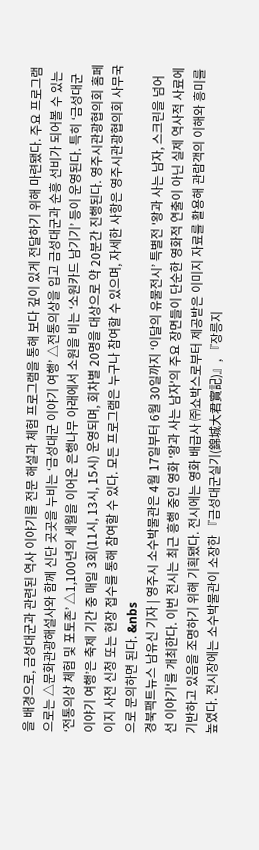을 배경으로, 금성대군과 관련된 역사 이야기를 전문 해설과 체험 프로그램을 통해 보다 깊이 있게 전달하기 위해 마련됐다. 주요 프로그램으로는 △문화관광해설사와 함께 신단 곳곳을 누비는 ‘금성대군 이야기 여행’ △전통의상을 입고 금성대군과 순흥 선비가 되어볼 수 있는 ‘전통의상 체험 및 포토존’ △1,100년의 세월을 이어온 은행나무 아래에서 소원을 비는 ‘소원카드 남기기’ 등이 운영된다. 특히 ‘금성대군 이야기 여행’은 축제 기간 중 매일 3회(11시, 13시, 15시) 운영되며, 회차별 20명을 대상으로 약 20분간 진행된다. 영주시관광협의회 홈페이지 사전 신청 또는 현장 접수를 통해 참여할 수 있다. 모든 프로그램은 누구나 참여할 수 있으며, 자세한 사항은 영주시관광협의회 사무국으로 문의하면 된다. &nbs
경북팩트뉴스 남유신 기자 | 영주시 소수박물관은 4월 17일부터 6월 30일까지 ‘이달의 유물전시’ 특별전 '왕과 사는 남자, 스크린을 넘어선 이야기'를 개최한다. 이번 전시는 최근 흥행 중인 영화 '왕과 사는 남자'의 주요 장면들이 단순한 영화적 연출이 아닌 실제 역사적 사료에 기반하고 있음을 조명하기 위해 기획됐다. 전시에는 영화 배급사 ㈜쇼박스로부터 제공받은 이미지 자료를 활용해 관람객의 이해와 흥미를 높였다. 전시장에는 소수박물관이 소장한 『금성대군실기(錦城大君實記)』, 『장릉지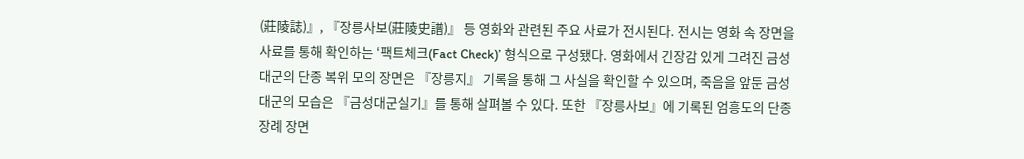(莊陵誌)』, 『장릉사보(莊陵史譜)』 등 영화와 관련된 주요 사료가 전시된다. 전시는 영화 속 장면을 사료를 통해 확인하는 ‘팩트체크(Fact Check)’ 형식으로 구성됐다. 영화에서 긴장감 있게 그려진 금성대군의 단종 복위 모의 장면은 『장릉지』 기록을 통해 그 사실을 확인할 수 있으며, 죽음을 앞둔 금성대군의 모습은 『금성대군실기』를 통해 살펴볼 수 있다. 또한 『장릉사보』에 기록된 엄흥도의 단종 장례 장면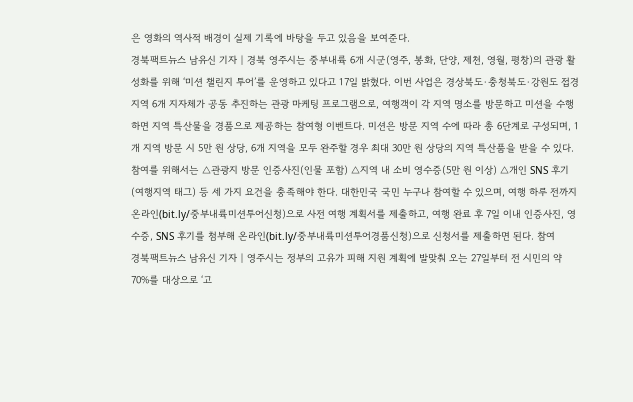은 영화의 역사적 배경이 실제 기록에 바탕을 두고 있음을 보여준다.
경북팩트뉴스 남유신 기자 | 경북 영주시는 중부내륙 6개 시군(영주, 봉화, 단양, 제천, 영월, 평창)의 관광 활성화를 위해 ‘미션 챌린지 투어’를 운영하고 있다고 17일 밝혔다. 이번 사업은 경상북도·충청북도·강원도 접경 지역 6개 지자체가 공동 추진하는 관광 마케팅 프로그램으로, 여행객이 각 지역 명소를 방문하고 미션을 수행하면 지역 특산물을 경품으로 제공하는 참여형 이벤트다. 미션은 방문 지역 수에 따라 총 6단계로 구성되며, 1개 지역 방문 시 5만 원 상당, 6개 지역을 모두 완주할 경우 최대 30만 원 상당의 지역 특산품을 받을 수 있다. 참여를 위해서는 △관광지 방문 인증사진(인물 포함) △지역 내 소비 영수증(5만 원 이상) △개인 SNS 후기(여행지역 태그) 등 세 가지 요건을 충족해야 한다. 대한민국 국민 누구나 참여할 수 있으며, 여행 하루 전까지 온라인(bit.ly/중부내륙미션투어신청)으로 사전 여행 계획서를 제출하고, 여행 완료 후 7일 이내 인증사진, 영수증, SNS 후기를 첨부해 온라인(bit.ly/중부내륙미션투어경품신청)으로 신청서를 제출하면 된다. 참여
경북팩트뉴스 남유신 기자 | 영주시는 정부의 고유가 피해 지원 계획에 발맞춰 오는 27일부터 전 시민의 약 70%를 대상으로 ‘고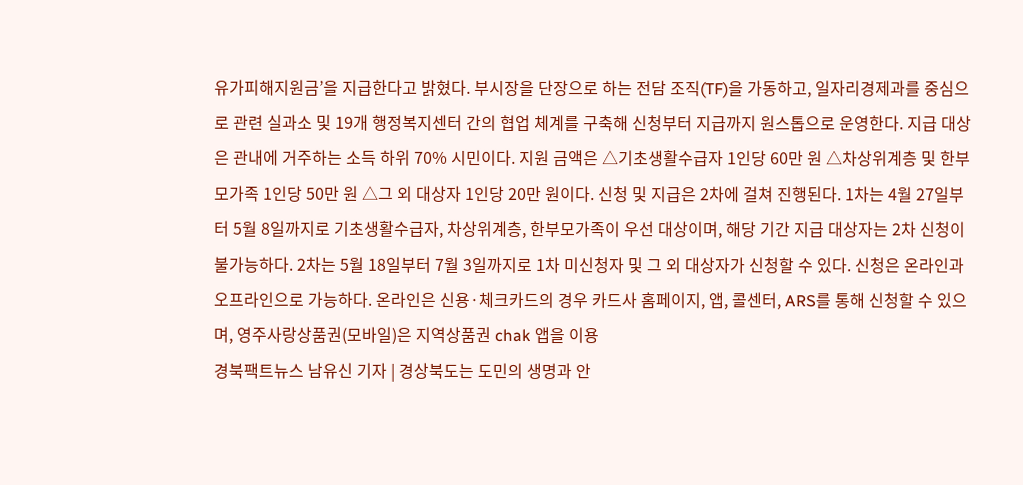유가피해지원금’을 지급한다고 밝혔다. 부시장을 단장으로 하는 전담 조직(TF)을 가동하고, 일자리경제과를 중심으로 관련 실과소 및 19개 행정복지센터 간의 협업 체계를 구축해 신청부터 지급까지 원스톱으로 운영한다. 지급 대상은 관내에 거주하는 소득 하위 70% 시민이다. 지원 금액은 △기초생활수급자 1인당 60만 원 △차상위계층 및 한부모가족 1인당 50만 원 △그 외 대상자 1인당 20만 원이다. 신청 및 지급은 2차에 걸쳐 진행된다. 1차는 4월 27일부터 5월 8일까지로 기초생활수급자, 차상위계층, 한부모가족이 우선 대상이며, 해당 기간 지급 대상자는 2차 신청이 불가능하다. 2차는 5월 18일부터 7월 3일까지로 1차 미신청자 및 그 외 대상자가 신청할 수 있다. 신청은 온라인과 오프라인으로 가능하다. 온라인은 신용·체크카드의 경우 카드사 홈페이지, 앱, 콜센터, ARS를 통해 신청할 수 있으며, 영주사랑상품권(모바일)은 지역상품권 chak 앱을 이용
경북팩트뉴스 남유신 기자 | 경상북도는 도민의 생명과 안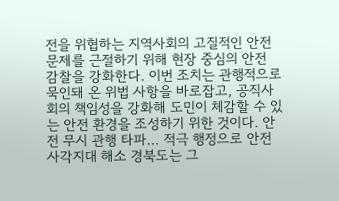전을 위협하는 지역사회의 고질적인 안전 문제를 근절하기 위해 현장 중심의 안전 감찰을 강화한다. 이번 조치는 관행적으로 묵인돼 온 위법 사항을 바로잡고, 공직사회의 책임성을 강화해 도민이 체감할 수 있는 안전 환경을 조성하기 위한 것이다. 안전 무시 관행 타파… 적극 행정으로 안전 사각지대 해소 경북도는 그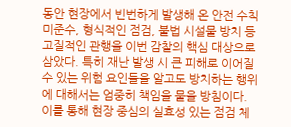동안 현장에서 빈번하게 발생해 온 안전 수칙 미준수, 형식적인 점검, 불법 시설물 방치 등 고질적인 관행을 이번 감찰의 핵심 대상으로 삼았다. 특히 재난 발생 시 큰 피해로 이어질 수 있는 위험 요인들을 알고도 방치하는 행위에 대해서는 엄중히 책임을 물을 방침이다. 이를 통해 현장 중심의 실효성 있는 점검 체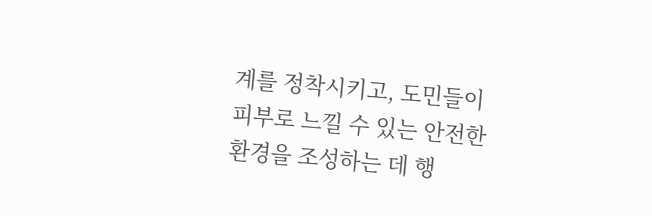계를 정착시키고, 도민들이 피부로 느낄 수 있는 안전한 환경을 조성하는 데 행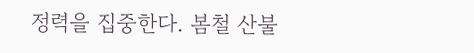정력을 집중한다. 봄철 산불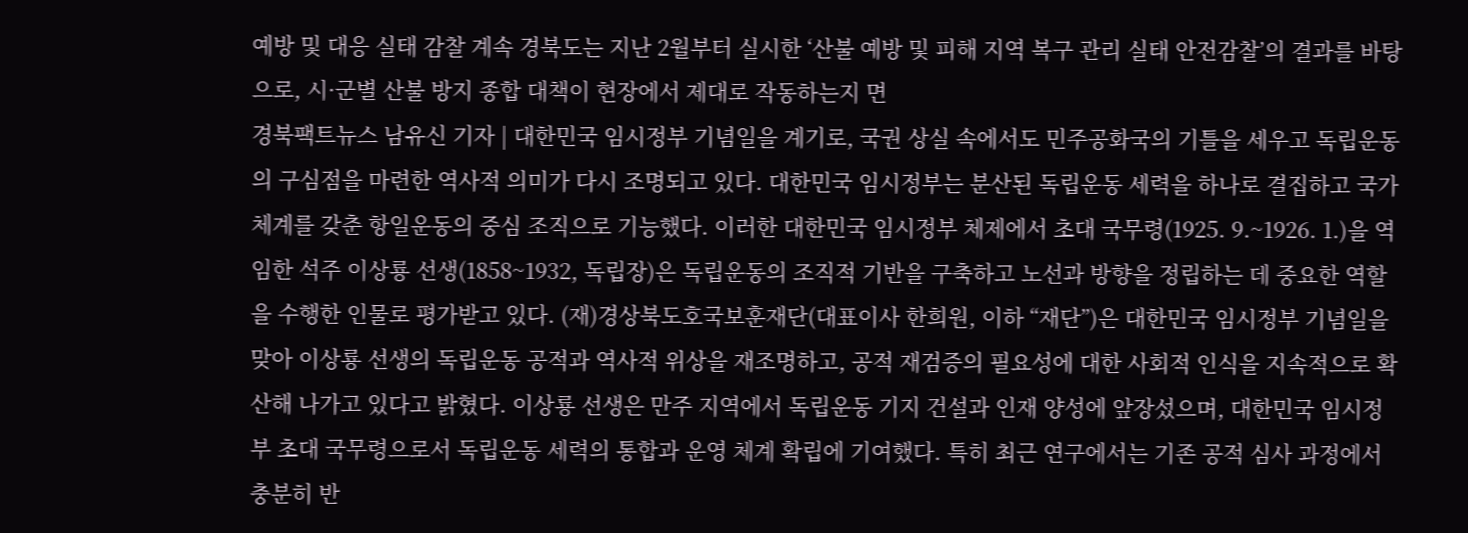예방 및 대응 실태 감찰 계속 경북도는 지난 2월부터 실시한 ‘산불 예방 및 피해 지역 복구 관리 실태 안전감찰’의 결과를 바탕으로, 시·군별 산불 방지 종합 대책이 현장에서 제대로 작동하는지 면
경북팩트뉴스 남유신 기자 | 대한민국 임시정부 기념일을 계기로, 국권 상실 속에서도 민주공화국의 기틀을 세우고 독립운동의 구심점을 마련한 역사적 의미가 다시 조명되고 있다. 대한민국 임시정부는 분산된 독립운동 세력을 하나로 결집하고 국가 체계를 갖춘 항일운동의 중심 조직으로 기능했다. 이러한 대한민국 임시정부 체제에서 초대 국무령(1925. 9.~1926. 1.)을 역임한 석주 이상룡 선생(1858~1932, 독립장)은 독립운동의 조직적 기반을 구축하고 노선과 방향을 정립하는 데 중요한 역할을 수행한 인물로 평가받고 있다. (재)경상북도호국보훈재단(대표이사 한희원, 이하 “재단”)은 대한민국 임시정부 기념일을 맞아 이상룡 선생의 독립운동 공적과 역사적 위상을 재조명하고, 공적 재검증의 필요성에 대한 사회적 인식을 지속적으로 확산해 나가고 있다고 밝혔다. 이상룡 선생은 만주 지역에서 독립운동 기지 건설과 인재 양성에 앞장섰으며, 대한민국 임시정부 초대 국무령으로서 독립운동 세력의 통합과 운영 체계 확립에 기여했다. 특히 최근 연구에서는 기존 공적 심사 과정에서 충분히 반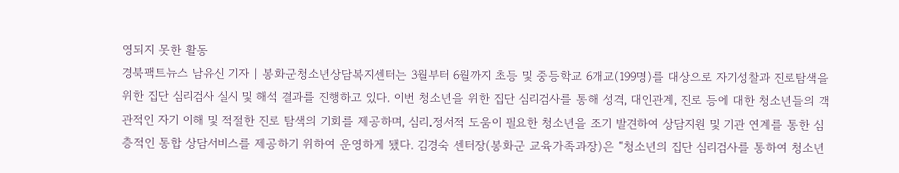영되지 못한 활동
경북팩트뉴스 남유신 기자 | 봉화군청소년상담복지센터는 3월부터 6월까지 초등 및 중등학교 6개교(199명)를 대상으로 자기성찰과 진로탐색을 위한 집단 심리검사 실시 및 해석 결과를 진행하고 있다. 이번 청소년을 위한 집단 심리검사를 통해 성격, 대인관계, 진로 등에 대한 청소년들의 객관적인 자기 이해 및 적절한 진로 탐색의 기회를 제공하며, 심리․정서적 도움이 필요한 청소년을 조기 발견하여 상담지원 및 기관 연계를 통한 심층적인 통합 상담서비스를 제공하기 위하여 운영하게 됐다. 김경숙 센터장(봉화군 교육가족과장)은 “청소년의 집단 심리검사를 통하여 청소년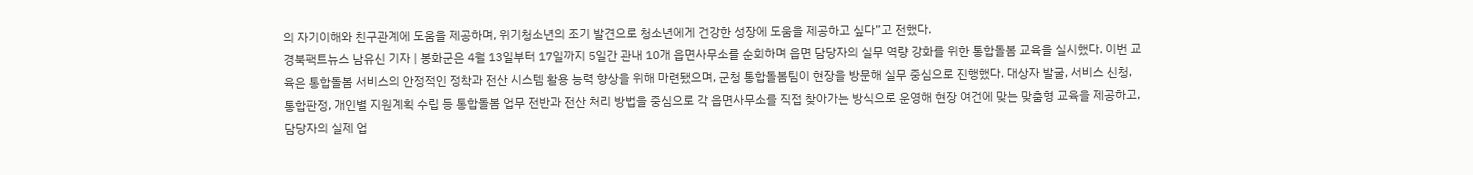의 자기이해와 친구관계에 도움을 제공하며, 위기청소년의 조기 발견으로 청소년에게 건강한 성장에 도움을 제공하고 싶다”고 전했다.
경북팩트뉴스 남유신 기자 | 봉화군은 4월 13일부터 17일까지 5일간 관내 10개 읍면사무소를 순회하며 읍면 담당자의 실무 역량 강화를 위한 통합돌봄 교육을 실시했다. 이번 교육은 통합돌봄 서비스의 안정적인 정착과 전산 시스템 활용 능력 향상을 위해 마련됐으며, 군청 통합돌봄팀이 현장을 방문해 실무 중심으로 진행했다. 대상자 발굴, 서비스 신청, 통합판정, 개인별 지원계획 수립 등 통합돌봄 업무 전반과 전산 처리 방법을 중심으로 각 읍면사무소를 직접 찾아가는 방식으로 운영해 현장 여건에 맞는 맞춤형 교육을 제공하고, 담당자의 실제 업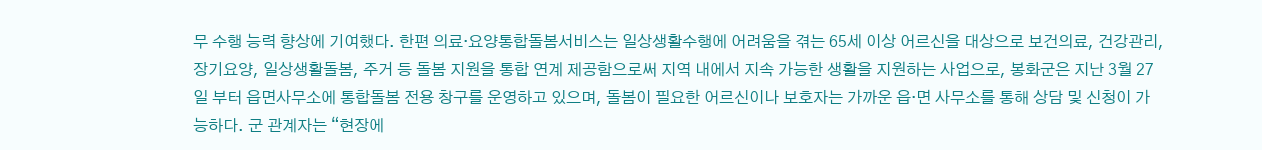무 수행 능력 향상에 기여했다. 한편 의료·요양통합돌봄서비스는 일상생활수행에 어려움을 겪는 65세 이상 어르신을 대상으로 보건의료, 건강관리, 장기요양, 일상생활돌봄, 주거 등 돌봄 지원을 통합 연계 제공함으로써 지역 내에서 지속 가능한 생활을 지원하는 사업으로, 봉화군은 지난 3월 27일 부터 읍면사무소에 통합돌봄 전용 창구를 운영하고 있으며, 돌봄이 필요한 어르신이나 보호자는 가까운 읍·면 사무소를 통해 상담 및 신청이 가능하다. 군 관계자는 “현장에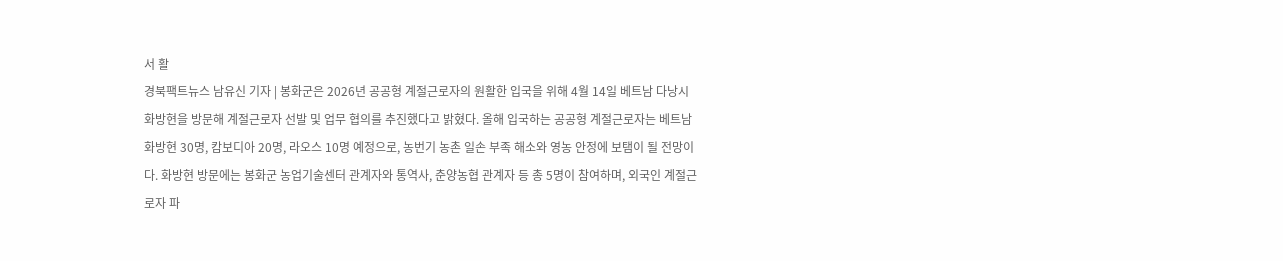서 활
경북팩트뉴스 남유신 기자 | 봉화군은 2026년 공공형 계절근로자의 원활한 입국을 위해 4월 14일 베트남 다낭시 화방현을 방문해 계절근로자 선발 및 업무 협의를 추진했다고 밝혔다. 올해 입국하는 공공형 계절근로자는 베트남 화방현 30명, 캄보디아 20명, 라오스 10명 예정으로, 농번기 농촌 일손 부족 해소와 영농 안정에 보탬이 될 전망이다. 화방현 방문에는 봉화군 농업기술센터 관계자와 통역사, 춘양농협 관계자 등 총 5명이 참여하며, 외국인 계절근로자 파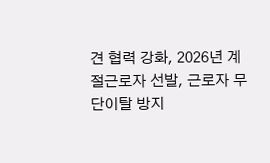견 협력 강화, 2026년 계절근로자 선발, 근로자 무단이탈 방지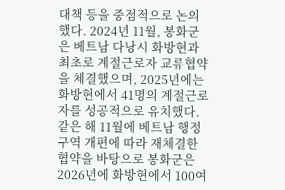대책 등을 중점적으로 논의했다. 2024년 11월, 봉화군은 베트남 다낭시 화방현과 최초로 계절근로자 교류협약을 체결했으며, 2025년에는 화방현에서 41명의 계절근로자를 성공적으로 유치했다. 같은 해 11월에 베트남 행정구역 개편에 따라 재체결한 협약을 바탕으로 봉화군은 2026년에 화방현에서 100여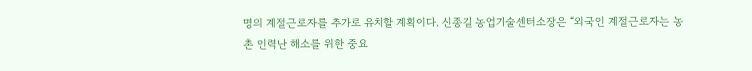명의 계절근로자를 추가로 유치할 계획이다. 신종길 농업기술센터소장은 “외국인 계절근로자는 농촌 인력난 해소를 위한 중요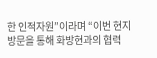한 인적자원”이라며 “이번 현지 방문을 통해 화방현과의 협력